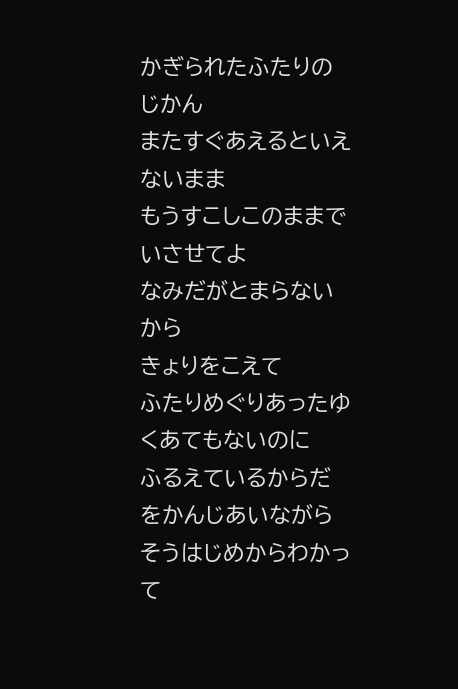かぎられたふたりのじかん
またすぐあえるといえないまま
もうすこしこのままでいさせてよ
なみだがとまらないから
きょりをこえて
ふたりめぐりあったゆくあてもないのに
ふるえているからだをかんじあいながら
そうはじめからわかって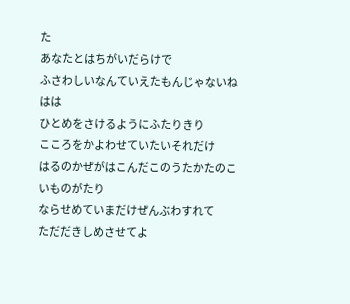た
あなたとはちがいだらけで
ふさわしいなんていえたもんじゃないねはは
ひとめをさけるようにふたりきり
こころをかよわせていたいそれだけ
はるのかぜがはこんだこのうたかたのこいものがたり
ならせめていまだけぜんぶわすれて
ただだきしめさせてよ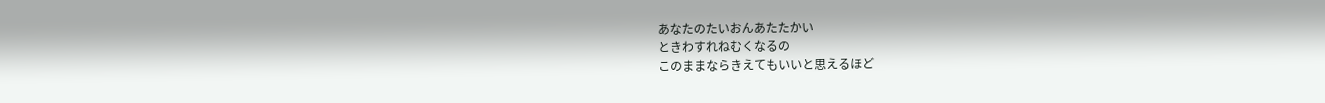あなたのたいおんあたたかい
ときわすれねむくなるの
このままならきえてもいいと思えるほど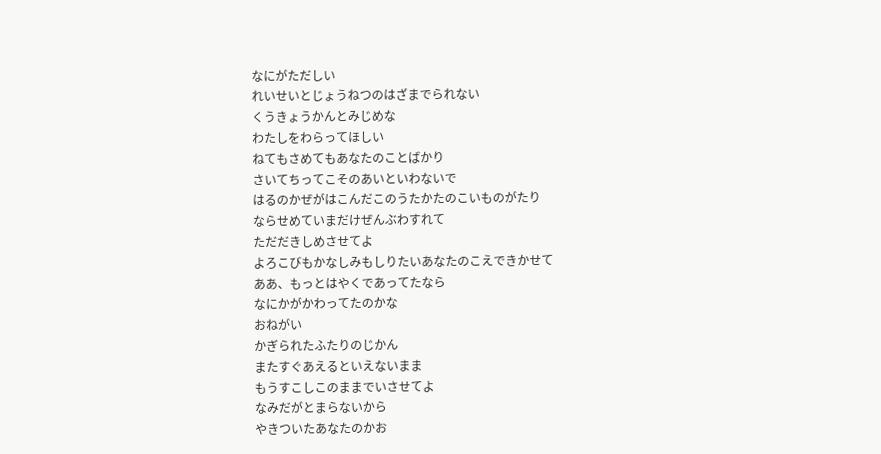なにがただしい
れいせいとじょうねつのはざまでられない
くうきょうかんとみじめな
わたしをわらってほしい
ねてもさめてもあなたのことばかり
さいてちってこそのあいといわないで
はるのかぜがはこんだこのうたかたのこいものがたり
ならせめていまだけぜんぶわすれて
ただだきしめさせてよ
よろこびもかなしみもしりたいあなたのこえできかせて
ああ、もっとはやくであってたなら
なにかがかわってたのかな
おねがい
かぎられたふたりのじかん
またすぐあえるといえないまま
もうすこしこのままでいさせてよ
なみだがとまらないから
やきついたあなたのかお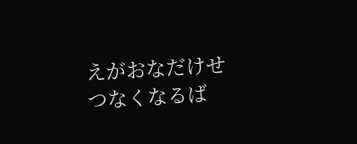えがおなだけせつなくなるば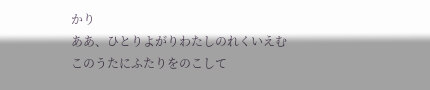かり
ああ、ひとりよがりわたしのれくいえむ
このうたにふたりをのこして